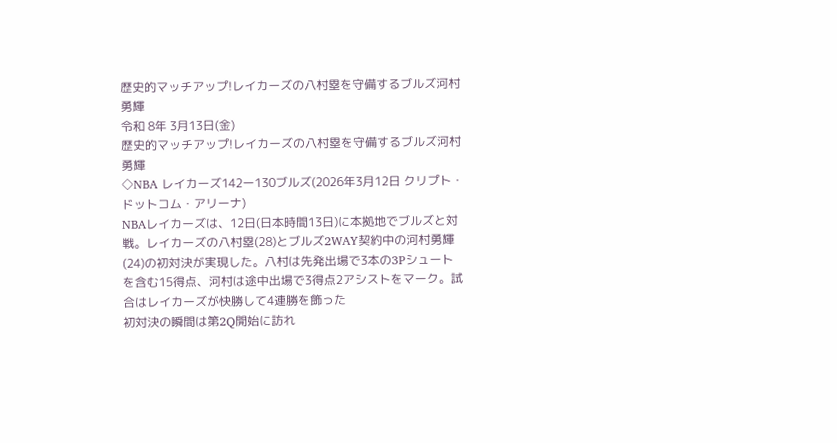歴史的マッチアップ!レイカーズの八村塁を守備するブルズ河村勇輝
令和 8年 3月13日(金)
歴史的マッチアップ!レイカーズの八村塁を守備するブルズ河村勇輝
◇NBA レイカーズ142ー130ブルズ(2026年3月12日 クリプト・ドットコム・アリーナ)
NBAレイカーズは、12日(日本時間13日)に本拠地でブルズと対戦。レイカーズの八村塁(28)とブルズ2WAY契約中の河村勇輝(24)の初対決が実現した。八村は先発出場で3本の3Pシュートを含む15得点、河村は途中出場で3得点2アシストをマーク。試合はレイカーズが快勝して4連勝を飾った
初対決の瞬間は第2Q開始に訪れ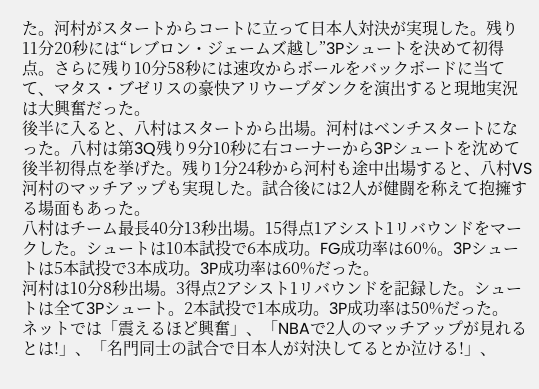た。河村がスタートからコートに立って日本人対決が実現した。残り11分20秒には“レブロン・ジェームズ越し”3Pシュートを決めて初得点。さらに残り10分58秒には速攻からボールをバックボードに当てて、マタス・ブゼリスの豪快アリウープダンクを演出すると現地実況は大興奮だった。
後半に入ると、八村はスタートから出場。河村はベンチスタートになった。八村は第3Q残り9分10秒に右コーナーから3Pシュートを沈めて後半初得点を挙げた。残り1分24秒から河村も途中出場すると、八村VS河村のマッチアップも実現した。試合後には2人が健闘を称えて抱擁する場面もあった。
八村はチーム最長40分13秒出場。15得点1アシスト1リバウンドをマークした。シュートは10本試投で6本成功。FG成功率は60%。3Pシュートは5本試投で3本成功。3P成功率は60%だった。
河村は10分8秒出場。3得点2アシスト1リバウンドを記録した。シュートは全て3Pシュート。2本試投で1本成功。3P成功率は50%だった。
ネットでは「震えるほど興奮」、「NBAで2人のマッチアップが見れるとは!」、「名門同士の試合で日本人が対決してるとか泣ける!」、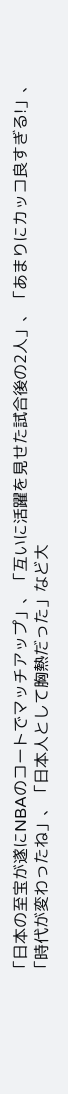「日本の至宝が遂にNBAのコートでマッチアップ」、「互いに活躍を見せた試合後の2人」、「あまりにカッコ良すぎる!」、「時代が変わったね」、「日本人として胸熱だった」など大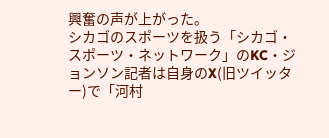興奮の声が上がった。
シカゴのスポーツを扱う「シカゴ・スポーツ・ネットワーク」のKC・ジョンソン記者は自身のX(旧ツイッター)で「河村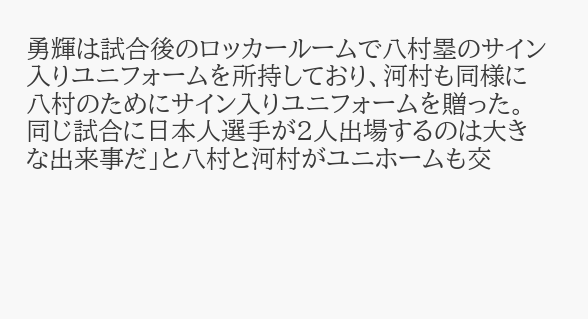勇輝は試合後のロッカールームで八村塁のサイン入りユニフォームを所持しており、河村も同様に八村のためにサイン入りユニフォームを贈った。同じ試合に日本人選手が2人出場するのは大きな出来事だ」と八村と河村がユニホームも交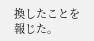換したことを報じた。